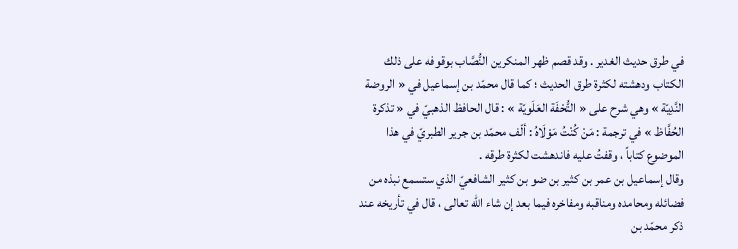في طرق حديث الغدير . وقد قصم ظهر المنكرين النُّصَّاب بوقوفه على ذلك الكتاب ودهشته لكثرة طرق الحديث ؛ كما قال محمّد بن إسماعيل في « الروضة النَّدِيّة » وهي شرح على « التُّحْفَة العَلَويّة » : قال الحافظ الذهبيّ في « تذكرة الحُفَّاظ » في ترجمة : مَنْ كُنْتُ مَوْلَاهُ : ألّف محمّد بن جرير الطبريّ في هذا الموضوع كتاباً ، وقفتُ عليه فاندهشت لكثرة طرقه .
وقال إسماعيل بن عمر بن كثير بن ضو بن كثير الشافعيّ الذي ستسمع نبذه من فضائله ومحامده ومناقبه ومفاخره فيما بعد إن شاء الله تعالى ، قال في تأريخه عند ذكر محمّد بن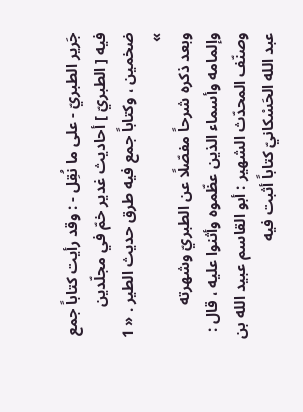جَرير الطبريّ - على ما نُقِل - : وقد رأيت كتاباً جمع فيه [ الطبريّ ] أحاديث غدير خمّ في مجلّدين ضخمين ، وكتاباً جمع فيه طرق حديث الطير . « 1 »
وبعد ذكره شرحاً مفصّلًا عن الطبريّ وشهرته وإلمامه وأسماء الذين عظّموه وأثنوا عليه ، قال :
وصنّف المحدّث الشهير : أبو القاسم عبيد الله بن عبد الله الحَسْكانيّ كتاباً أثبت فيه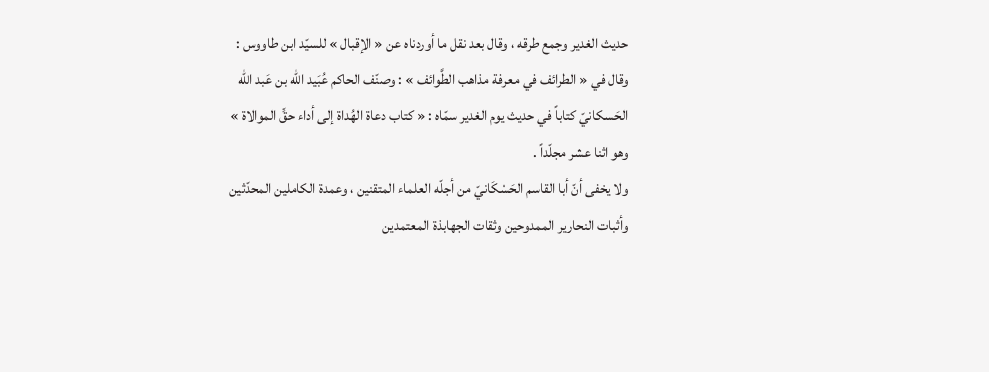حديث الغدير وجمع طرقه ، وقال بعد نقل ما أوردناه عن « الإقبال » للسيّد ابن طاووس :
وقال في « الطرائف في معرفة مذاهب الطَّوائف » : وصنّف الحاكم عُبَيد الله بن عَبد الله الحَسكانيّ كتاباً في حديث يوم الغدير سمّاه : « كتاب دعاة الهُداة إلى أداء حقِّ الموالاة » وهو اثنا عشر مجلّداً .
ولا يخفى أنّ أبا القاسم الحَسْكَانيّ من أجلّه العلماء المتقنين ، وعمدة الكاملين المحدّثين وأثبات النحارير الممدوحين وثقات الجهابذة المعتمدين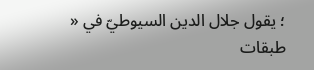؛ يقول جلال الدين السيوطيّ في « طبقات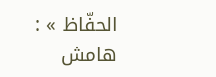الحفّاظ » :
هامش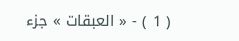( 1 ) - « العبقات » جزء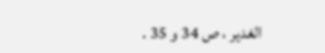الغدير ، ص 34 و 35 .